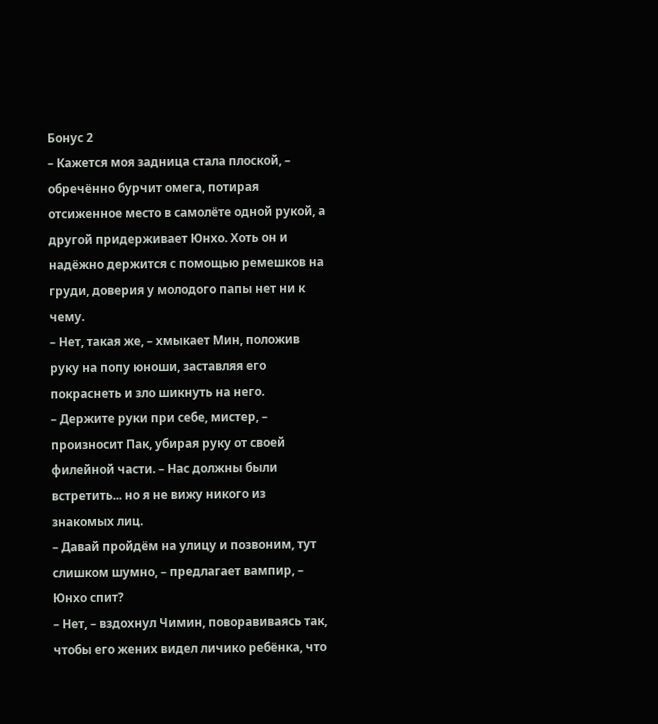Бонус 2
– Кажется моя задница стала плоской, – обречённо бурчит омега, потирая отсиженное место в самолёте одной рукой, а другой придерживает Юнхо. Хоть он и надёжно держится с помощью ремешков на груди, доверия у молодого папы нет ни к чему.
– Нет, такая же, – хмыкает Мин, положив руку на попу юноши, заставляя его покраснеть и зло шикнуть на него.
– Держите руки при себе, мистер, – произносит Пак, убирая руку от своей филейной части. – Нас должны были встретить... но я не вижу никого из знакомых лиц.
– Давай пройдём на улицу и позвоним, тут слишком шумно, – предлагает вампир, – Юнхо спит?
– Нет, – вздохнул Чимин, поворавиваясь так, чтобы его жених видел личико ребёнка, что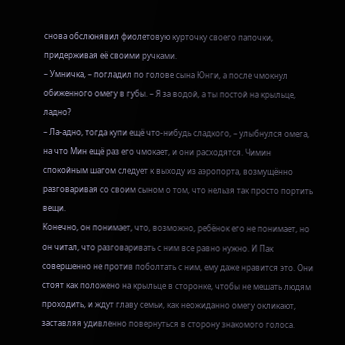снова обслюнявил фиолетовую курточку своего папочки, придерживая её своими ручками.
– Умничка, – погладил по голове сына Юнги, а после чмокнул обиженного омегу в губы. – Я за водой, а ты постой на крыльце, ладно?
– Ла-адно, тогда купи ещё что-нибудь сладкого, – улыбнулся омега, на что Мин ещё раз его чмокает, и они расходятся. Чимин спокойным шагом следует к выходу из аэропорта, возмущённо разговаривая со своим сыном о том, что нельзя так просто портить вещи.
Конечно, он понимает, что, возможно, ребёнок его не понимает, но он читал, что разговаривать с ним все равно нужно. И Пак совершенно не против поболтать с ним, ему даже нравится это. Они стоят как положено на крыльце в сторонке, чтобы не мешать людям проходить, и ждут главу семьи, как неожиданно омегу окликают, заставляя удивленно повернуться в сторону знакомого голоса.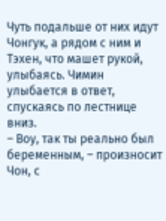Чуть подальше от них идут Чонгук, а рядом с ним и Тэхен, что машет рукой, улыбаясь. Чимин улыбается в ответ, спускаясь по лестнице вниз.
– Воу, так ты реально был беременным, – произносит Чон, с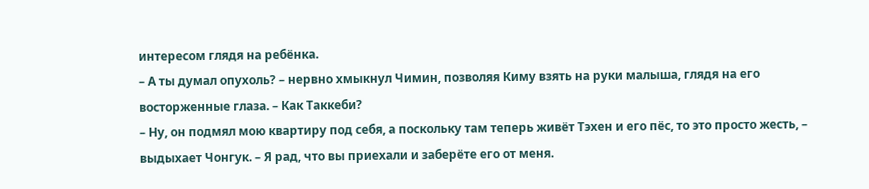интересом глядя на ребёнка.
– А ты думал опухоль? – нервно хмыкнул Чимин, позволяя Киму взять на руки малыша, глядя на его восторженные глаза. – Как Таккеби?
– Ну, он подмял мою квартиру под себя, а поскольку там теперь живёт Тэхен и его пёс, то это просто жесть, – выдыхает Чонгук. – Я рад, что вы приехали и заберёте его от меня.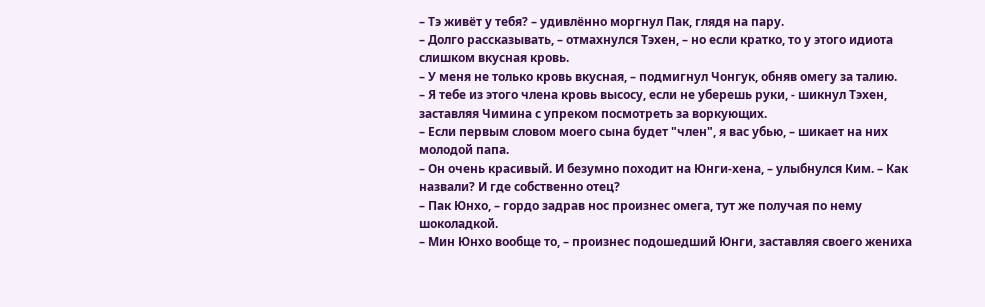– Тэ живёт у тебя? – удивлённо моргнул Пак, глядя на пару.
– Долго рассказывать, – отмахнулся Тэхен, – но если кратко, то у этого идиота слишком вкусная кровь.
– У меня не только кровь вкусная, – подмигнул Чонгук, обняв омегу за талию.
– Я тебе из этого члена кровь высосу, если не уберешь руки, - шикнул Тэхен, заставляя Чимина с упреком посмотреть за воркующих.
– Если первым словом моего сына будет "член", я вас убью, – шикает на них молодой папа.
– Он очень красивый. И безумно походит на Юнги-хена, – улыбнулся Ким. – Как назвали? И где собственно отец?
– Пак Юнхо, – гордо задрав нос произнес омега, тут же получая по нему шоколадкой.
– Мин Юнхо вообще то, – произнес подошедший Юнги, заставляя своего жениха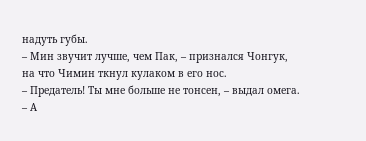надуть губы.
– Мин звучит лучше, чем Пак, – признался Чонгук, на что Чимин ткнул кулаком в его нос.
– Предатель! Ты мне больше не тонсен, – выдал омега. – А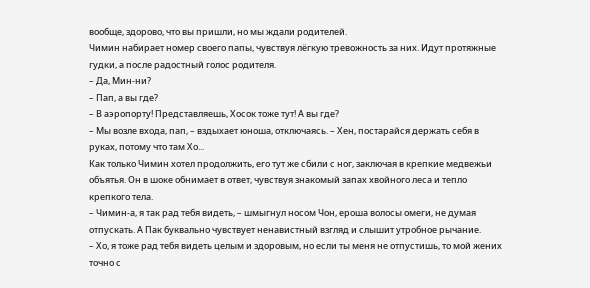вообще, здорово, что вы пришли, но мы ждали родителей.
Чимин набирает номер своего папы, чувствуя лёгкую тревожность за них. Идут протяжные гудки, а после радостный голос родителя.
– Да, Мин-ни?
– Пап, а вы где?
– В аэропорту! Представляешь, Хосок тоже тут! А вы где?
– Мы возле входа, пап, – вздыхает юноша, отключаясь. – Хен, постарайся держать себя в руках, потому что там Хо...
Как только Чимин хотел продолжить, его тут же сбили с ног, заключая в крепкие медвежьи объятья. Он в шоке обнимает в ответ, чувствуя знакомый запах хвойного леса и тепло крепкого тела.
– Чимин-а, я так рад тебя видеть, – шмыгнул носом Чон, ероша волосы омеги, не думая отпускать. А Пак буквально чувствует ненавистный взгляд и слышит утробное рычание.
– Хо, я тоже рад тебя видеть целым и здоровым, но если ты меня не отпустишь, то мой жених точно с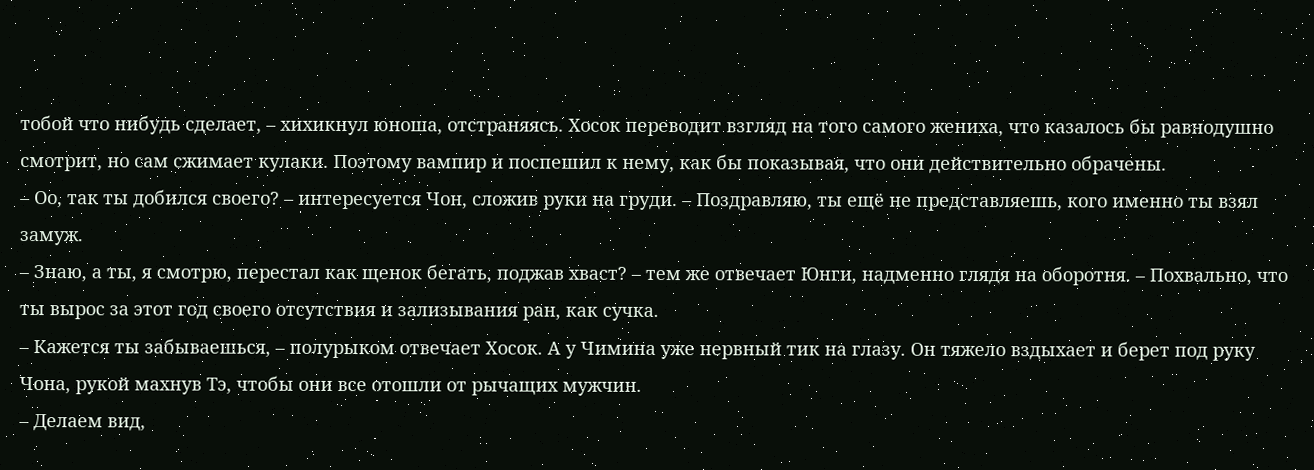тобой что нибудь сделает, – хихикнул юноша, отстраняясь. Хосок переводит взгляд на того самого жениха, что казалось бы равнодушно смотрит, но сам сжимает кулаки. Поэтому вампир и поспешил к нему, как бы показывая, что они действительно обрачены.
– Оо, так ты добился своего? – интересуется Чон, сложив руки на груди. – Поздравляю, ты ещё не представляешь, кого именно ты взял замуж.
– Знаю, а ты, я смотрю, перестал как щенок бегать, поджав хваст? – тем же отвечает Юнги, надменно глядя на оборотня. – Похвально, что ты вырос за этот год своего отсутствия и зализывания ран, как сучка.
– Кажется ты забываешься, – полурыком отвечает Хосок. А у Чимина уже нервный тик на глазу. Он тяжело вздыхает и берет под руку Чона, рукой махнув Тэ, чтобы они все отошли от рычащих мужчин.
– Делаем вид,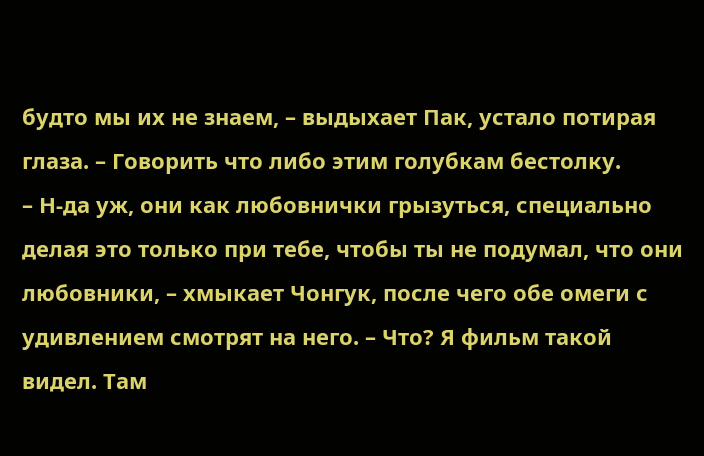будто мы их не знаем, – выдыхает Пак, устало потирая глаза. – Говорить что либо этим голубкам бестолку.
– Н-да уж, они как любовнички грызуться, специально делая это только при тебе, чтобы ты не подумал, что они любовники, – хмыкает Чонгук, после чего обе омеги с удивлением смотрят на него. – Что? Я фильм такой видел. Там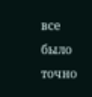все было точно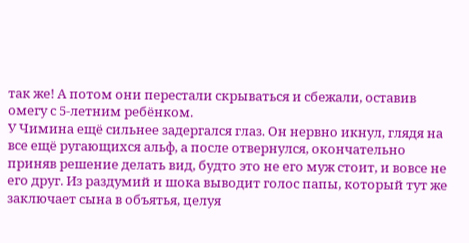так же! А потом они перестали скрываться и сбежали, оставив омегу с 5-летним ребёнком.
У Чимина ещё сильнее задергался глаз. Он нервно икнул, глядя на все ещё ругающихся альф, а после отвернулся, окончательно приняв решение делать вид, будто это не его муж стоит, и вовсе не его друг. Из раздумий и шока выводит голос папы, который тут же заключает сына в объятья, целуя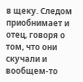в щеку. Следом приобнимает и отец, говоря о том, что они скучали и вообщем-то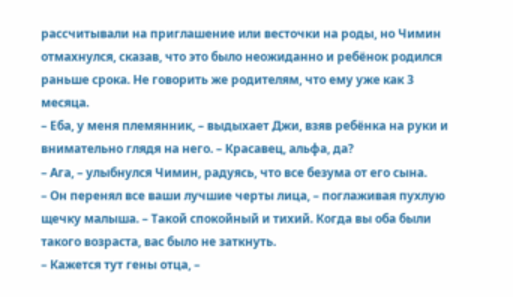рассчитывали на приглашение или весточки на роды, но Чимин отмахнулся, сказав, что это было неожиданно и ребёнок родился раньше срока. Не говорить же родителям, что ему уже как 3 месяца.
– Еба, у меня племянник, – выдыхает Джи, взяв ребёнка на руки и внимательно глядя на него. – Красавец, альфа, да?
– Ага, – улыбнулся Чимин, радуясь, что все безума от его сына.
– Он перенял все ваши лучшие черты лица, – поглаживая пухлую щечку малыша. – Такой спокойный и тихий. Когда вы оба были такого возраста, вас было не заткнуть.
– Кажется тут гены отца, –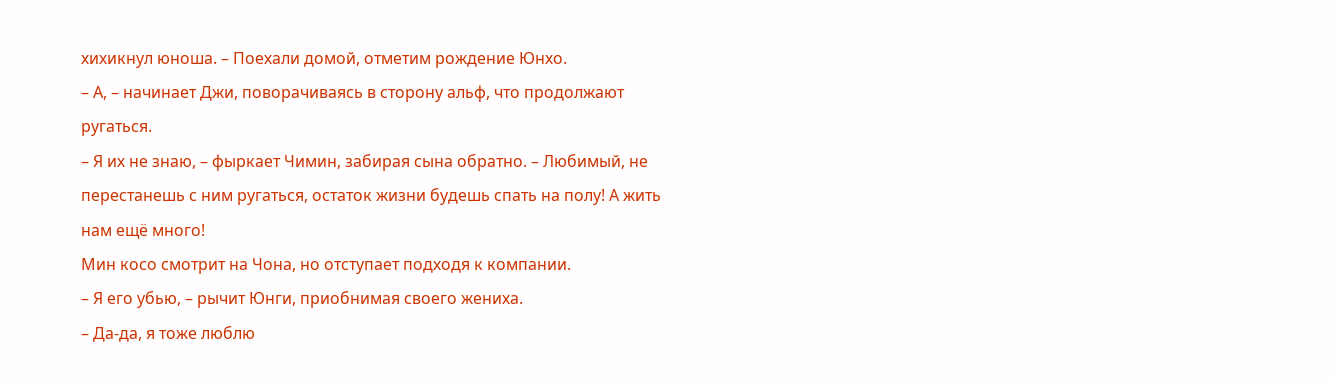хихикнул юноша. – Поехали домой, отметим рождение Юнхо.
– А, – начинает Джи, поворачиваясь в сторону альф, что продолжают ругаться.
– Я их не знаю, – фыркает Чимин, забирая сына обратно. – Любимый, не перестанешь с ним ругаться, остаток жизни будешь спать на полу! А жить нам ещё много!
Мин косо смотрит на Чона, но отступает подходя к компании.
– Я его убью, – рычит Юнги, приобнимая своего жениха.
– Да-да, я тоже люблю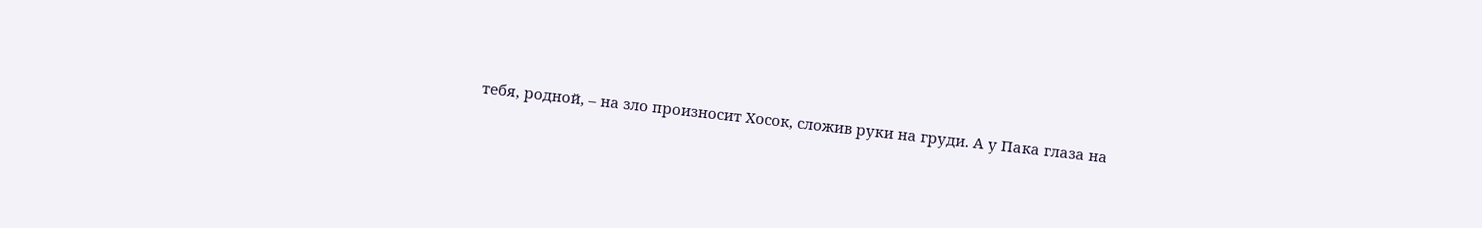тебя, родной, – на зло произносит Хосок, сложив руки на груди. А у Пака глаза на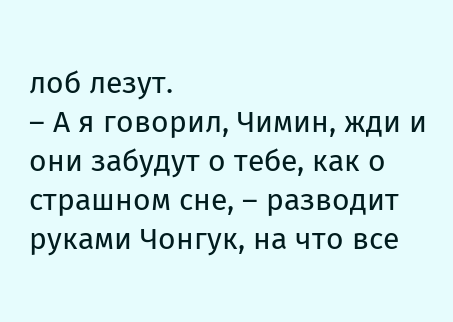лоб лезут.
– А я говорил, Чимин, жди и они забудут о тебе, как о страшном сне, – разводит руками Чонгук, на что все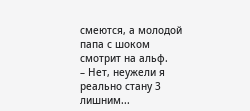смеются, а молодой папа с шоком смотрит на альф.
– Нет, неужели я реально стану 3 лишним...